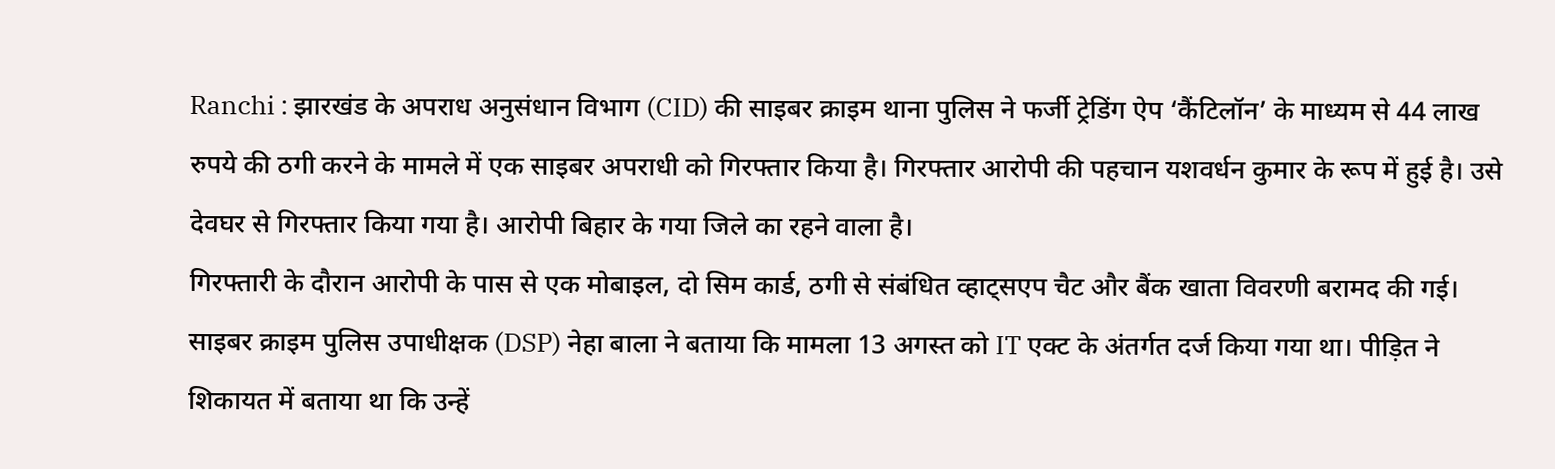Ranchi : झारखंड के अपराध अनुसंधान विभाग (CID) की साइबर क्राइम थाना पुलिस ने फर्जी ट्रेडिंग ऐप ‘कैंटिलॉन’ के माध्यम से 44 लाख रुपये की ठगी करने के मामले में एक साइबर अपराधी को गिरफ्तार किया है। गिरफ्तार आरोपी की पहचान यशवर्धन कुमार के रूप में हुई है। उसे देवघर से गिरफ्तार किया गया है। आरोपी बिहार के गया जिले का रहने वाला है।
गिरफ्तारी के दौरान आरोपी के पास से एक मोबाइल, दो सिम कार्ड, ठगी से संबंधित व्हाट्सएप चैट और बैंक खाता विवरणी बरामद की गई। साइबर क्राइम पुलिस उपाधीक्षक (DSP) नेहा बाला ने बताया कि मामला 13 अगस्त को IT एक्ट के अंतर्गत दर्ज किया गया था। पीड़ित ने शिकायत में बताया था कि उन्हें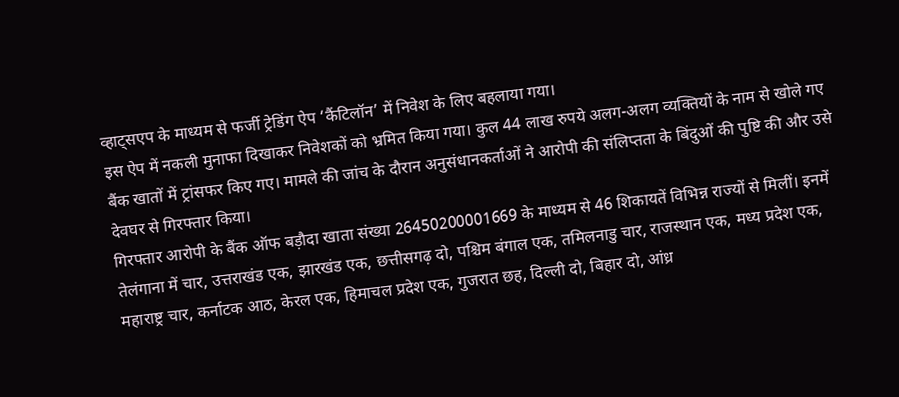व्हाट्सएप के माध्यम से फर्जी ट्रेडिंग ऐप ‘कैंटिलॉन’ में निवेश के लिए बहलाया गया।
इस ऐप में नकली मुनाफा दिखाकर निवेशकों को भ्रमित किया गया। कुल 44 लाख रुपये अलग-अलग व्यक्तियों के नाम से खोले गए बैंक खातों में ट्रांसफर किए गए। मामले की जांच के दौरान अनुसंधानकर्ताओं ने आरोपी की संलिप्तता के बिंदुओं की पुष्टि की और उसे देवघर से गिरफ्तार किया।
गिरफ्तार आरोपी के बैंक ऑफ बड़ौदा खाता संख्या 26450200001669 के माध्यम से 46 शिकायतें विभिन्न राज्यों से मिलीं। इनमें तेलंगाना में चार, उत्तराखंड एक, झारखंड एक, छत्तीसगढ़ दो, पश्चिम बंगाल एक, तमिलनाडु चार, राजस्थान एक, मध्य प्रदेश एक, महाराष्ट्र चार, कर्नाटक आठ, केरल एक, हिमाचल प्रदेश एक, गुजरात छह, दिल्ली दो, बिहार दो, आंध्र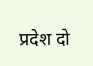प्रदेश दो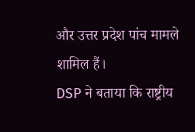और उत्तर प्रदेश पांच मामले शामिल हैं।
DSP ने बताया कि राष्ट्रीय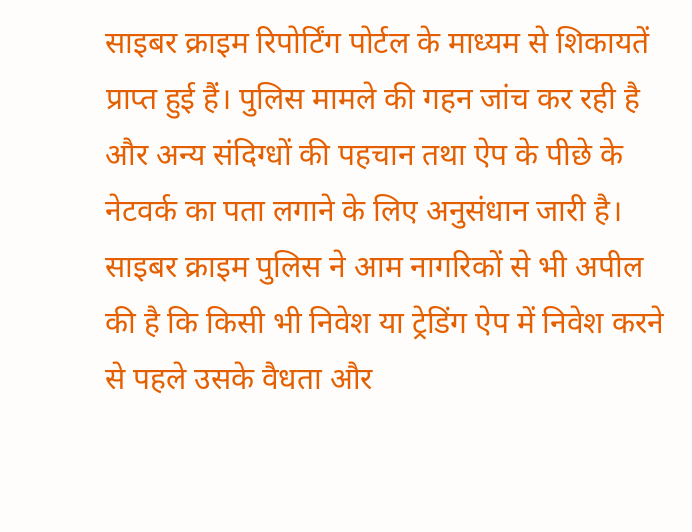साइबर क्राइम रिपोर्टिंग पोर्टल के माध्यम से शिकायतें प्राप्त हुई हैं। पुलिस मामले की गहन जांच कर रही है और अन्य संदिग्धों की पहचान तथा ऐप के पीछे के नेटवर्क का पता लगाने के लिए अनुसंधान जारी है। साइबर क्राइम पुलिस ने आम नागरिकों से भी अपील की है कि किसी भी निवेश या ट्रेडिंग ऐप में निवेश करने से पहले उसके वैधता और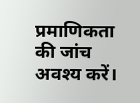प्रमाणिकता की जांच अवश्य करें।